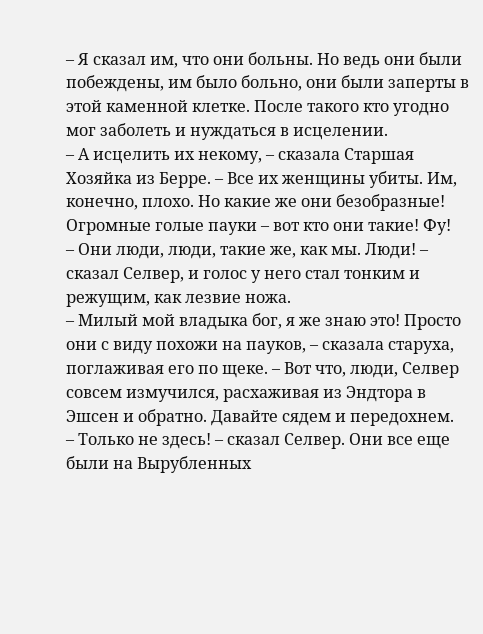– Я сказал им, что они больны. Но ведь они были побеждены, им было больно, они были заперты в этой каменной клетке. После такого кто угодно мог заболеть и нуждаться в исцелении.
– А исцелить их некому, – сказала Старшая Хозяйка из Берре. – Все их женщины убиты. Им, конечно, плохо. Но какие же они безобразные! Огромные голые пауки – вот кто они такие! Фу!
– Они люди, люди, такие же, как мы. Люди! – сказал Селвер, и голос у него стал тонким и режущим, как лезвие ножа.
– Милый мой владыка бог, я же знаю это! Просто они с виду похожи на пауков, – сказала старуха, поглаживая его по щеке. – Вот что, люди, Селвер совсем измучился, расхаживая из Эндтора в Эшсен и обратно. Давайте сядем и передохнем.
– Только не здесь! – сказал Селвер. Они все еще были на Вырубленных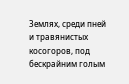Землях, среди пней и травянистых косогоров, под бескрайним голым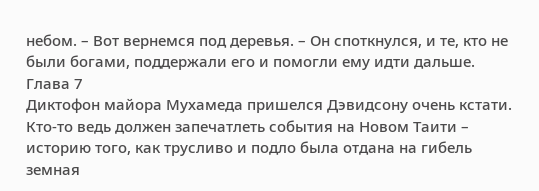небом. – Вот вернемся под деревья. – Он споткнулся, и те, кто не были богами, поддержали его и помогли ему идти дальше.
Глава 7
Диктофон майора Мухамеда пришелся Дэвидсону очень кстати. Кто-то ведь должен запечатлеть события на Новом Таити – историю того, как трусливо и подло была отдана на гибель земная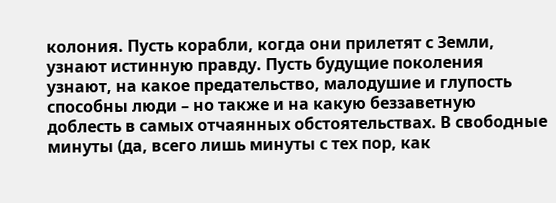колония. Пусть корабли, когда они прилетят с Земли, узнают истинную правду. Пусть будущие поколения узнают, на какое предательство, малодушие и глупость способны люди – но также и на какую беззаветную доблесть в самых отчаянных обстоятельствах. В свободные минуты (да, всего лишь минуты с тех пор, как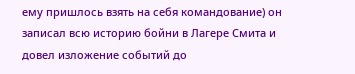ему пришлось взять на себя командование) он записал всю историю бойни в Лагере Смита и довел изложение событий до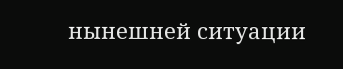нынешней ситуации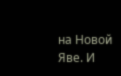на Новой Яве. И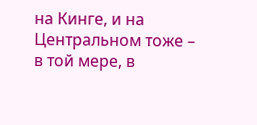на Кинге, и на Центральном тоже – в той мере, в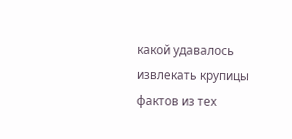какой удавалось извлекать крупицы фактов из тех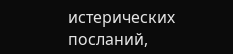истерических посланий,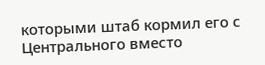которыми штаб кормил его с Центрального вместо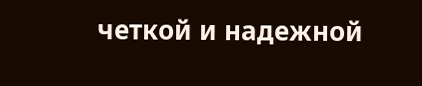четкой и надежной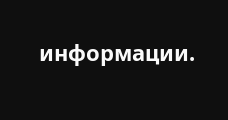информации.